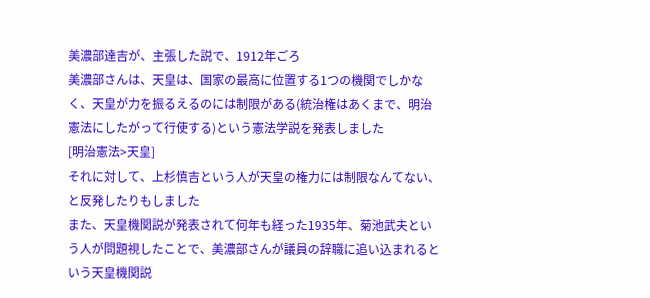美濃部達吉が、主張した説で、1912年ごろ
美濃部さんは、天皇は、国家の最高に位置する1つの機関でしかなく、天皇が力を振るえるのには制限がある(統治権はあくまで、明治憲法にしたがって行使する)という憲法学説を発表しました
[明治憲法>天皇]
それに対して、上杉慎吉という人が天皇の権力には制限なんてない、と反発したりもしました
また、天皇機関説が発表されて何年も経った1935年、菊池武夫という人が問題視したことで、美濃部さんが議員の辞職に追い込まれるという天皇機関説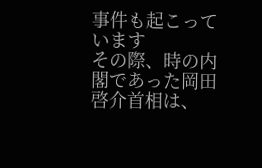事件も起こっています
その際、時の内閣であった岡田啓介首相は、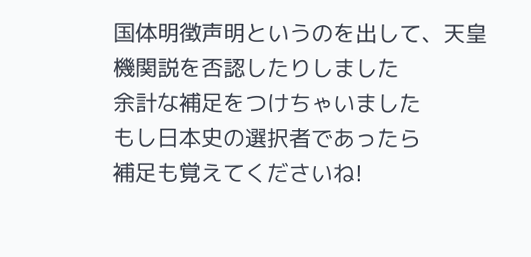国体明徴声明というのを出して、天皇機関説を否認したりしました
余計な補足をつけちゃいました
もし日本史の選択者であったら
補足も覚えてくださいね!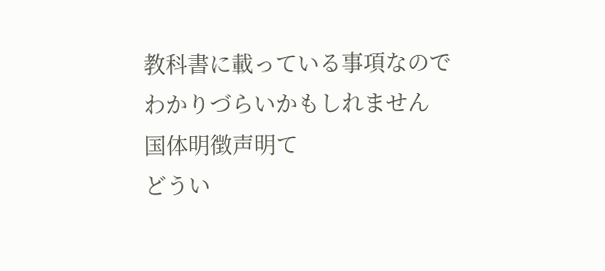教科書に載っている事項なので
わかりづらいかもしれません
国体明徴声明て
どうい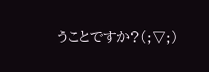うことですか?(;▽;)